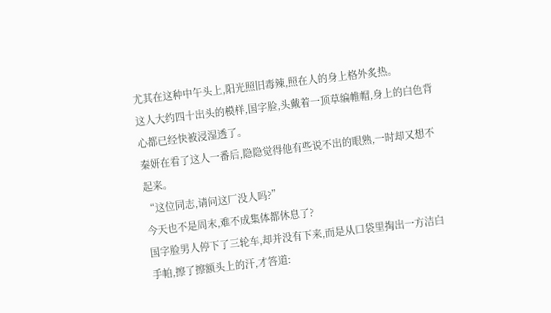尤其在这种中午头上,阳光照旧毒辣,照在人的身上格外炙热。
这人大约四十出头的模样,国字脸,头戴着一顶草编帷帽,身上的白色背心都已经快被浸湿透了。
秦妍在看了这人一番后,隐隐觉得他有些说不出的眼熟,一时却又想不起来。
“这位同志,请问这厂没人吗?”
今天也不是周末,难不成集体都休息了?
国字脸男人停下了三轮车,却并没有下来,而是从口袋里掏出一方洁白手帕,擦了擦额头上的汗,才答道: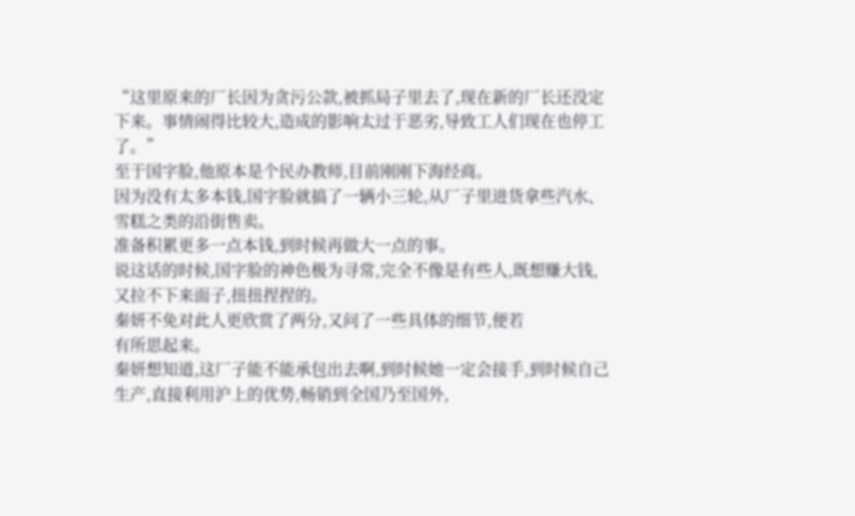“这里原来的厂长因为贪污公款,被抓局子里去了,现在新的厂长还没定下来。事情闹得比较大,造成的影响太过于恶劣,导致工人们现在也停工了。”
至于国字脸,他原本是个民办教师,目前刚刚下海经商。
因为没有太多本钱,国字脸就搞了一辆小三轮,从厂子里进货拿些汽水、雪糕之类的沿街售卖。
准备积累更多一点本钱,到时候再做大一点的事。
说这话的时候,国字脸的神色极为寻常,完全不像是有些人,既想赚大钱,又拉不下来面子,扭扭捏捏的。
秦妍不免对此人更欣赏了两分,又问了一些具体的细节,便若
有所思起来。
秦妍想知道,这厂子能不能承包出去啊,到时候她一定会接手,到时候自己生产,直接利用沪上的优势,畅销到全国乃至国外,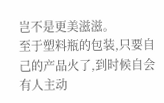岂不是更美滋滋。
至于塑料瓶的包装,只要自己的产品火了,到时候自会有人主动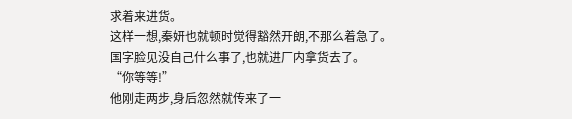求着来进货。
这样一想,秦妍也就顿时觉得豁然开朗,不那么着急了。
国字脸见没自己什么事了,也就进厂内拿货去了。
“你等等!”
他刚走两步,身后忽然就传来了一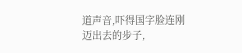道声音,吓得国字脸连刚迈出去的步子,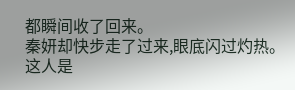都瞬间收了回来。
秦妍却快步走了过来,眼底闪过灼热。
这人是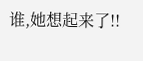谁,她想起来了!!